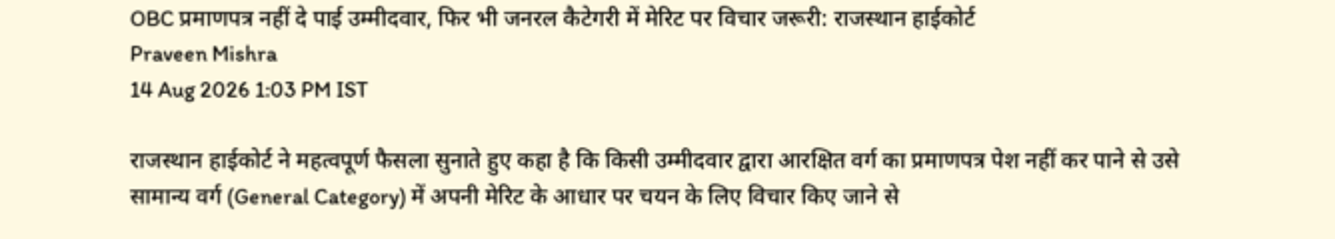OBC प्रमाणपत्र नहीं दे पाई उम्मीदवार, फिर भी जनरल कैटेगरी में मेरिट पर विचार जरूरी: राजस्थान हाईकोर्ट
Praveen Mishra
14 Aug 2026 1:03 PM IST

राजस्थान हाईकोर्ट ने महत्वपूर्ण फैसला सुनाते हुए कहा है कि किसी उम्मीदवार द्वारा आरक्षित वर्ग का प्रमाणपत्र पेश नहीं कर पाने से उसे सामान्य वर्ग (General Category) में अपनी मेरिट के आधार पर चयन के लिए विचार किए जाने से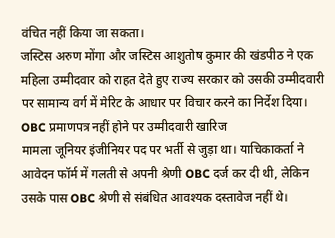वंचित नहीं किया जा सकता।
जस्टिस अरुण मोंगा और जस्टिस आशुतोष कुमार की खंडपीठ ने एक महिला उम्मीदवार को राहत देते हुए राज्य सरकार को उसकी उम्मीदवारी पर सामान्य वर्ग में मेरिट के आधार पर विचार करने का निर्देश दिया।
OBC प्रमाणपत्र नहीं होने पर उम्मीदवारी खारिज
मामला जूनियर इंजीनियर पद पर भर्ती से जुड़ा था। याचिकाकर्ता ने आवेदन फॉर्म में गलती से अपनी श्रेणी OBC दर्ज कर दी थी, लेकिन उसके पास OBC श्रेणी से संबंधित आवश्यक दस्तावेज नहीं थे।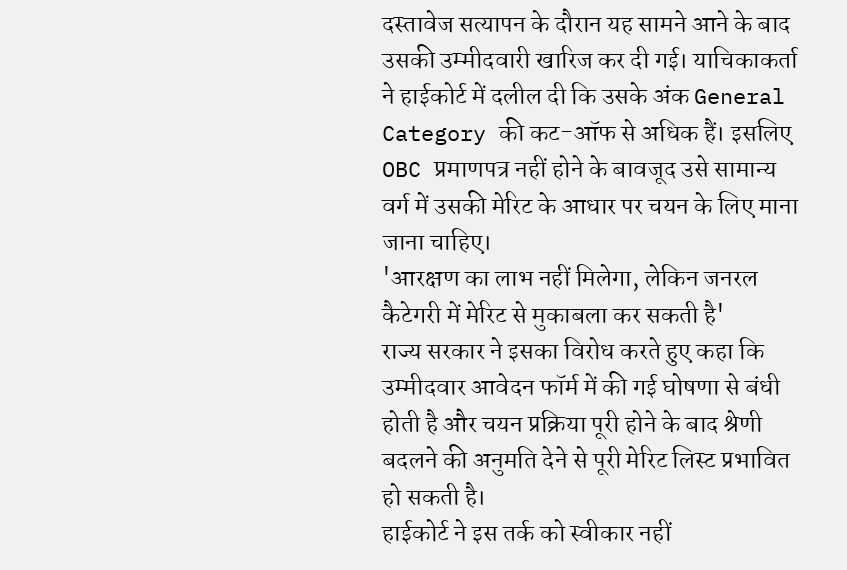दस्तावेज सत्यापन के दौरान यह सामने आने के बाद उसकी उम्मीदवारी खारिज कर दी गई। याचिकाकर्ता ने हाईकोर्ट में दलील दी कि उसके अंक General Category की कट-ऑफ से अधिक हैं। इसलिए OBC प्रमाणपत्र नहीं होने के बावजूद उसे सामान्य वर्ग में उसकी मेरिट के आधार पर चयन के लिए माना जाना चाहिए।
'आरक्षण का लाभ नहीं मिलेगा, लेकिन जनरल कैटेगरी में मेरिट से मुकाबला कर सकती है'
राज्य सरकार ने इसका विरोध करते हुए कहा कि उम्मीदवार आवेदन फॉर्म में की गई घोषणा से बंधी होती है और चयन प्रक्रिया पूरी होने के बाद श्रेणी बदलने की अनुमति देने से पूरी मेरिट लिस्ट प्रभावित हो सकती है।
हाईकोर्ट ने इस तर्क को स्वीकार नहीं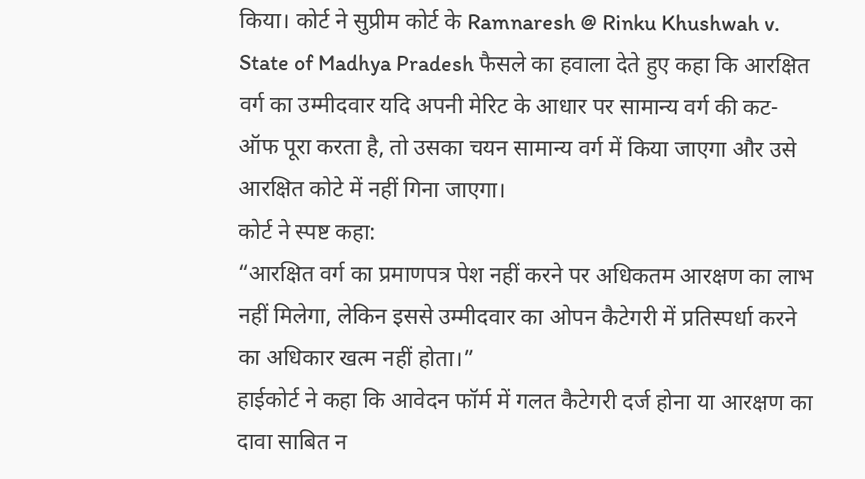किया। कोर्ट ने सुप्रीम कोर्ट के Ramnaresh @ Rinku Khushwah v. State of Madhya Pradesh फैसले का हवाला देते हुए कहा कि आरक्षित वर्ग का उम्मीदवार यदि अपनी मेरिट के आधार पर सामान्य वर्ग की कट-ऑफ पूरा करता है, तो उसका चयन सामान्य वर्ग में किया जाएगा और उसे आरक्षित कोटे में नहीं गिना जाएगा।
कोर्ट ने स्पष्ट कहा:
“आरक्षित वर्ग का प्रमाणपत्र पेश नहीं करने पर अधिकतम आरक्षण का लाभ नहीं मिलेगा, लेकिन इससे उम्मीदवार का ओपन कैटेगरी में प्रतिस्पर्धा करने का अधिकार खत्म नहीं होता।”
हाईकोर्ट ने कहा कि आवेदन फॉर्म में गलत कैटेगरी दर्ज होना या आरक्षण का दावा साबित न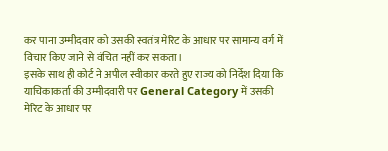कर पाना उम्मीदवार को उसकी स्वतंत्र मेरिट के आधार पर सामान्य वर्ग में विचार किए जाने से वंचित नहीं कर सकता।
इसके साथ ही कोर्ट ने अपील स्वीकार करते हुए राज्य को निर्देश दिया कि याचिकाकर्ता की उम्मीदवारी पर General Category में उसकी मेरिट के आधार पर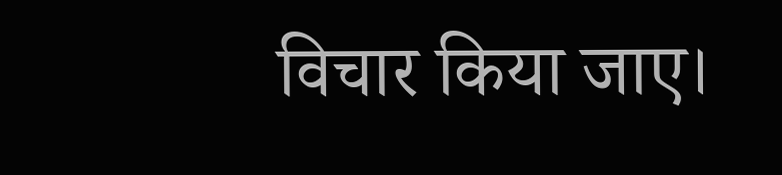विचार किया जाए।